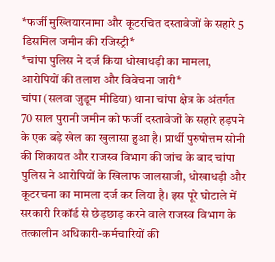*फर्जी मुख्तियारनामा और कूटरचित दस्तावेजों के सहारे 5 डिसमिल जमीन की रजिस्ट्री*
*चांपा पुलिस ने दर्ज किया धोखाधड़ी का मामला, आरोपियों की तलाश और विवेचना जारी*
चांपा (सलवा जुडूम मीडिया) थाना चांपा क्षेत्र के अंतर्गत 70 साल पुरानी जमीन को फर्जी दस्तावेजों के सहारे हड़पने के एक बड़े खेल का खुलासा हुआ है। प्रार्थी पुरुषोत्तम सोनी की शिकायत और राजस्व विभाग की जांच के बाद चांपा पुलिस ने आरोपियों के खिलाफ जालसाजी, धोखाधड़ी और कूटरचना का मामला दर्ज कर लिया है। इस पूरे घोटाले में सरकारी रिकॉर्ड से छेड़छाड़ करने वाले राजस्व विभाग के तत्कालीन अधिकारी-कर्मचारियों की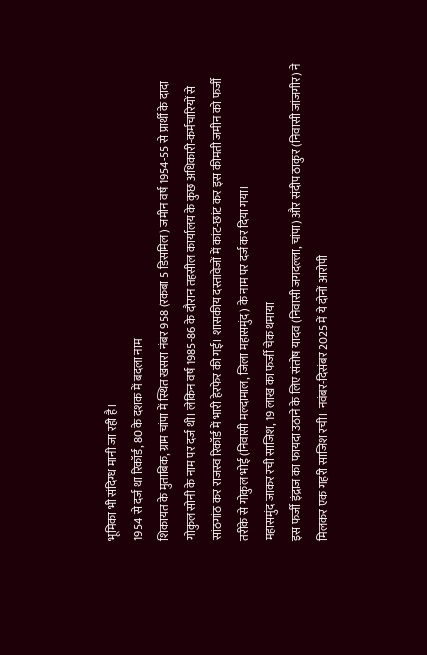भूमिका भी संदिग्ध मानी जा रही है।
1954 से दर्ज था रिकॉर्ड, 80 के दशक में बदला नाम
शिकायत के मुताबिक, ग्राम चांपा में स्थित खसरा नंबर 958 (रकबा 5 डिसमिल) जमीन वर्ष 1954-55 से प्रार्थी के दादा गोकुल सोनी के नाम पर दर्ज थी। लेकिन वर्ष 1985-86 के दौरान तहसील कार्यालय के कुछ अधिकारी-कर्मचारियों से सांठगांठ कर राजस्व रिकॉर्ड में भारी हेरफेर की गई। शासकीय दस्तावेजों में कांट-छांट कर इस कीमती जमीन को फर्जी तरीके से गोकुल भोई (निवासी मल्दामाल, जिला महासमुंद) के नाम पर दर्ज कर दिया गया।
महासमुंद जाकर रची साजिश, 19 लाख का फर्जी चेक थमाया
इस फर्जी इंद्राज का फायदा उठाने के लिए संतोष यादव (निवासी जगदल्ला, चांपा) और संदीप ठाकुर (निवासी जांजगीर) ने मिलकर एक गहरी साजिश रची। नवंबर-दिसंबर 2025 में ये दोनों आरोपी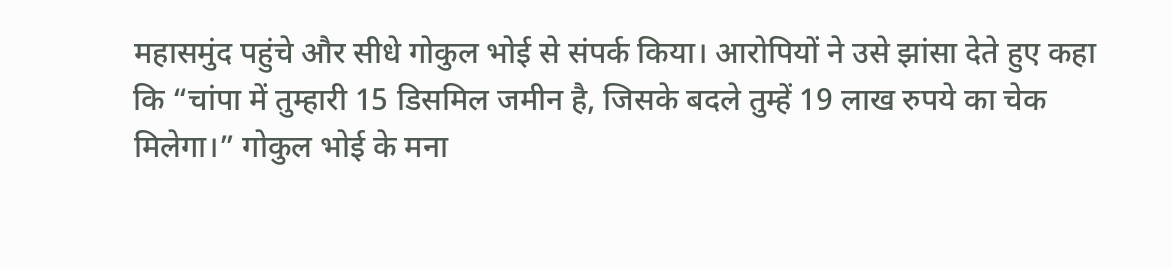महासमुंद पहुंचे और सीधे गोकुल भोई से संपर्क किया। आरोपियों ने उसे झांसा देते हुए कहा कि “चांपा में तुम्हारी 15 डिसमिल जमीन है, जिसके बदले तुम्हें 19 लाख रुपये का चेक मिलेगा।” गोकुल भोई के मना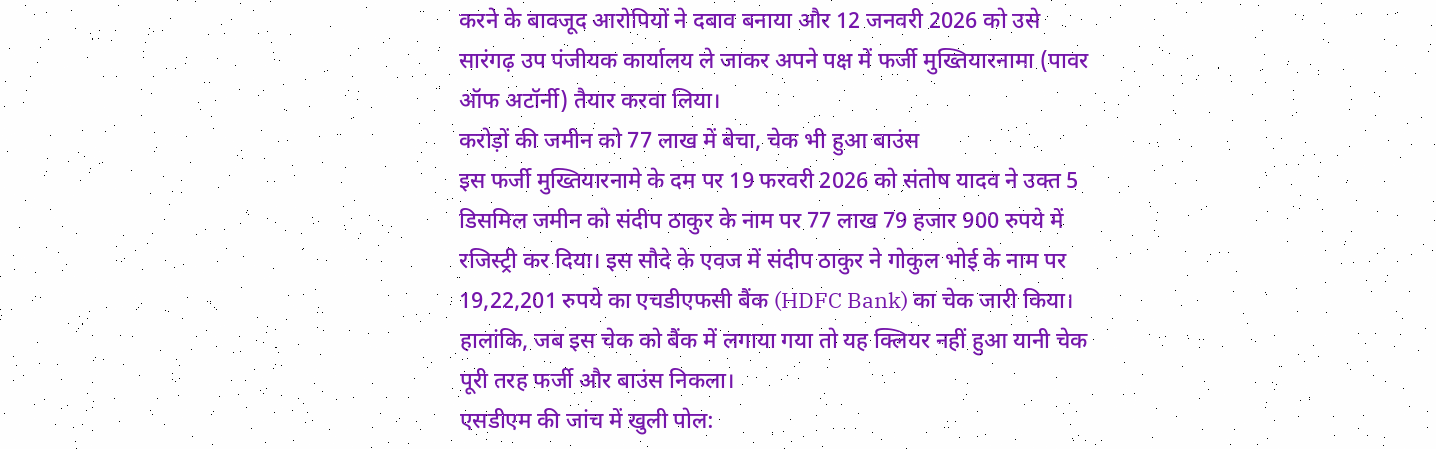करने के बावजूद आरोपियों ने दबाव बनाया और 12 जनवरी 2026 को उसे सारंगढ़ उप पंजीयक कार्यालय ले जाकर अपने पक्ष में फर्जी मुख्तियारनामा (पावर ऑफ अटॉर्नी) तैयार करवा लिया।
करोड़ों की जमीन को 77 लाख में बेचा, चेक भी हुआ बाउंस
इस फर्जी मुख्तियारनामे के दम पर 19 फरवरी 2026 को संतोष यादव ने उक्त 5 डिसमिल जमीन को संदीप ठाकुर के नाम पर 77 लाख 79 हजार 900 रुपये में रजिस्ट्री कर दिया। इस सौदे के एवज में संदीप ठाकुर ने गोकुल भोई के नाम पर 19,22,201 रुपये का एचडीएफसी बैंक (HDFC Bank) का चेक जारी किया। हालांकि, जब इस चेक को बैंक में लगाया गया तो यह क्लियर नहीं हुआ यानी चेक पूरी तरह फर्जी और बाउंस निकला।
एसडीएम की जांच में खुली पोल: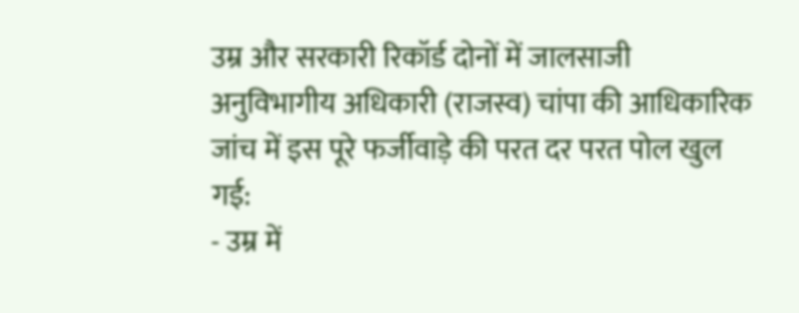उम्र और सरकारी रिकॉर्ड दोनों में जालसाजी
अनुविभागीय अधिकारी (राजस्व) चांपा की आधिकारिक जांच में इस पूरे फर्जीवाड़े की परत दर परत पोल खुल गई:
- उम्र में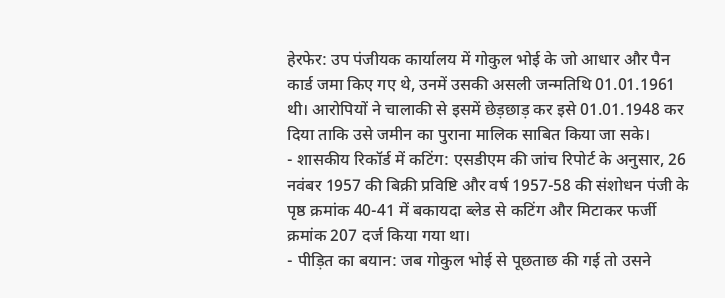हेरफेर: उप पंजीयक कार्यालय में गोकुल भोई के जो आधार और पैन कार्ड जमा किए गए थे, उनमें उसकी असली जन्मतिथि 01.01.1961 थी। आरोपियों ने चालाकी से इसमें छेड़छाड़ कर इसे 01.01.1948 कर दिया ताकि उसे जमीन का पुराना मालिक साबित किया जा सके।
- शासकीय रिकॉर्ड में कटिंग: एसडीएम की जांच रिपोर्ट के अनुसार, 26 नवंबर 1957 की बिक्री प्रविष्टि और वर्ष 1957-58 की संशोधन पंजी के पृष्ठ क्रमांक 40-41 में बकायदा ब्लेड से कटिंग और मिटाकर फर्जी क्रमांक 207 दर्ज किया गया था।
- पीड़ित का बयान: जब गोकुल भोई से पूछताछ की गई तो उसने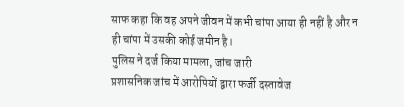साफ कहा कि वह अपने जीवन में कभी चांपा आया ही नहीं है और न ही चांपा में उसकी कोई जमीन है।
पुलिस ने दर्ज किया मामला, जांच जारी
प्रशासनिक जांच में आरोपियों द्वारा फर्जी दस्तावेज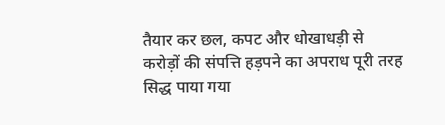तैयार कर छल, कपट और धोखाधड़ी से करोड़ों की संपत्ति हड़पने का अपराध पूरी तरह सिद्ध पाया गया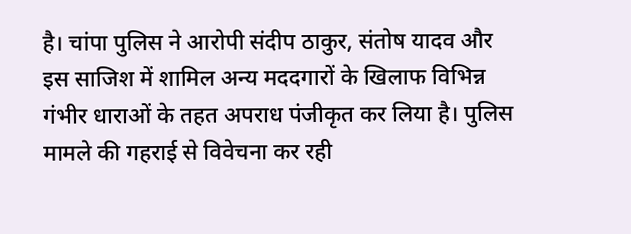है। चांपा पुलिस ने आरोपी संदीप ठाकुर, संतोष यादव और इस साजिश में शामिल अन्य मददगारों के खिलाफ विभिन्न गंभीर धाराओं के तहत अपराध पंजीकृत कर लिया है। पुलिस मामले की गहराई से विवेचना कर रही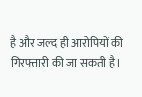है और जल्द ही आरोपियों की गिरफ्तारी की जा सकती है।